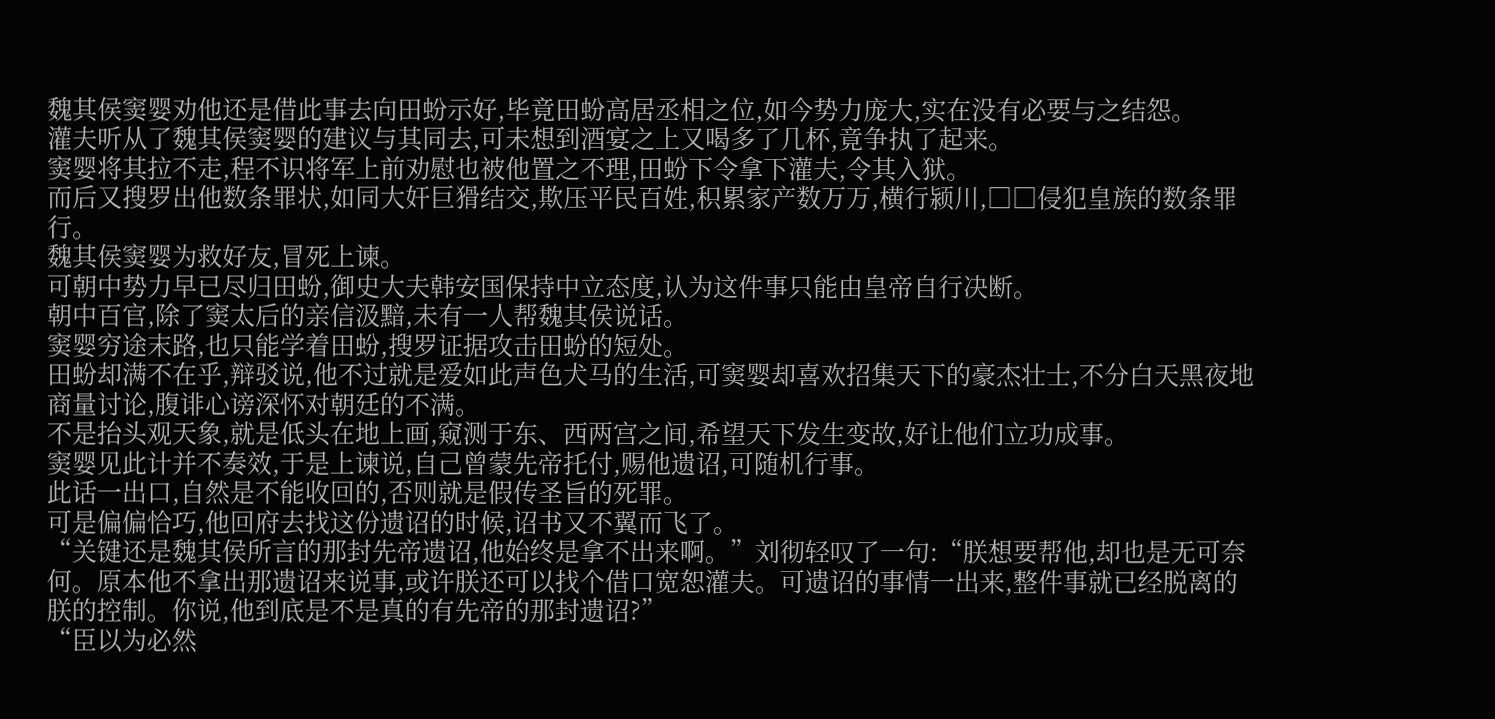魏其侯窦婴劝他还是借此事去向田蚡示好,毕竟田蚡高居丞相之位,如今势力庞大,实在没有必要与之结怨。
灌夫听从了魏其侯窦婴的建议与其同去,可未想到酒宴之上又喝多了几杯,竟争执了起来。
窦婴将其拉不走,程不识将军上前劝慰也被他置之不理,田蚡下令拿下灌夫,令其入狱。
而后又搜罗出他数条罪状,如同大奸巨猾结交,欺压平民百姓,积累家产数万万,横行颍川,□□侵犯皇族的数条罪行。
魏其侯窦婴为救好友,冒死上谏。
可朝中势力早已尽归田蚡,御史大夫韩安国保持中立态度,认为这件事只能由皇帝自行决断。
朝中百官,除了窦太后的亲信汲黯,未有一人帮魏其侯说话。
窦婴穷途末路,也只能学着田蚡,搜罗证据攻击田蚡的短处。
田蚡却满不在乎,辩驳说,他不过就是爱如此声色犬马的生活,可窦婴却喜欢招集天下的豪杰壮士,不分白天黑夜地商量讨论,腹诽心谤深怀对朝廷的不满。
不是抬头观天象,就是低头在地上画,窥测于东、西两宫之间,希望天下发生变故,好让他们立功成事。
窦婴见此计并不奏效,于是上谏说,自己曾蒙先帝托付,赐他遗诏,可随机行事。
此话一出口,自然是不能收回的,否则就是假传圣旨的死罪。
可是偏偏恰巧,他回府去找这份遗诏的时候,诏书又不翼而飞了。
“关键还是魏其侯所言的那封先帝遗诏,他始终是拿不出来啊。”刘彻轻叹了一句:“朕想要帮他,却也是无可奈何。原本他不拿出那遗诏来说事,或许朕还可以找个借口宽恕灌夫。可遗诏的事情一出来,整件事就已经脱离的朕的控制。你说,他到底是不是真的有先帝的那封遗诏?”
“臣以为必然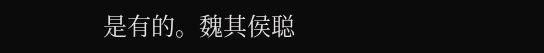是有的。魏其侯聪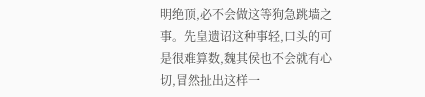明绝顶,必不会做这等狗急跳墙之事。先皇遗诏这种事轻,口头的可是很难算数,魏其侯也不会就有心切,冒然扯出这样一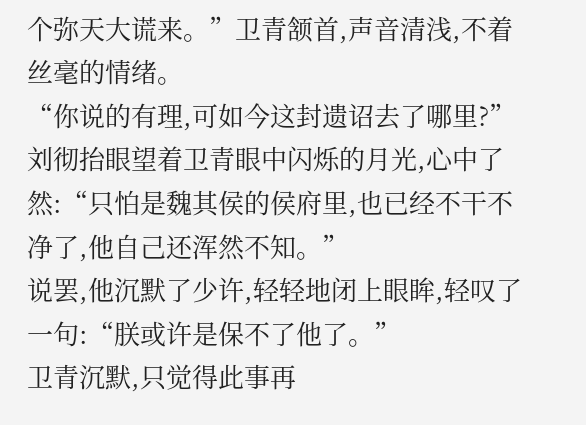个弥天大谎来。”卫青颔首,声音清浅,不着丝毫的情绪。
“你说的有理,可如今这封遗诏去了哪里?”刘彻抬眼望着卫青眼中闪烁的月光,心中了然:“只怕是魏其侯的侯府里,也已经不干不净了,他自己还浑然不知。”
说罢,他沉默了少许,轻轻地闭上眼眸,轻叹了一句:“朕或许是保不了他了。”
卫青沉默,只觉得此事再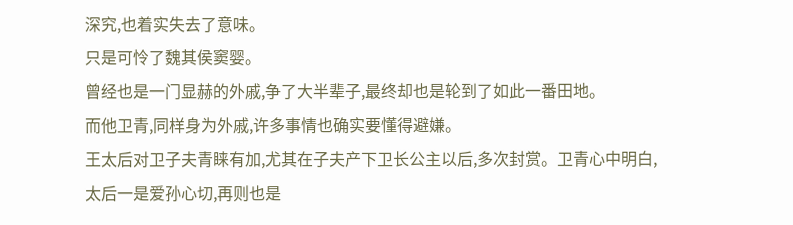深究,也着实失去了意味。
只是可怜了魏其侯窦婴。
曾经也是一门显赫的外戚,争了大半辈子,最终却也是轮到了如此一番田地。
而他卫青,同样身为外戚,许多事情也确实要懂得避嫌。
王太后对卫子夫青睐有加,尤其在子夫产下卫长公主以后,多次封赏。卫青心中明白,太后一是爱孙心切,再则也是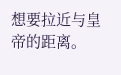想要拉近与皇帝的距离。